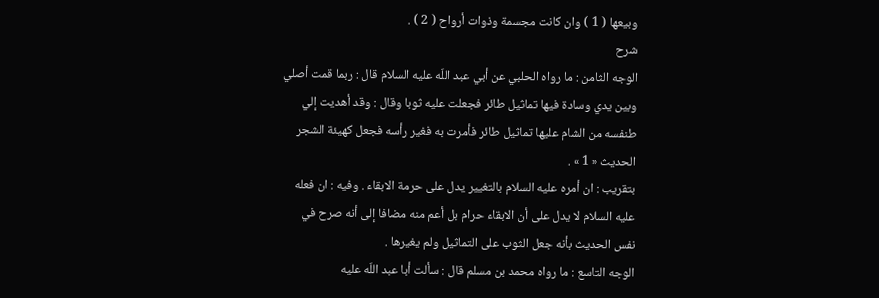وبيعها ( 1 ) وان كانت مجسمة وذوات أرواح ( 2 ) .
شرح
الوجه الثامن : ما رواه الحلبي عن أبي عبد اللّه عليه السلام قال : ربما قمت أصلي وبين يدي وسادة فيها تماثيل طائر فجعلت عليه ثوبا وقال : وقد أهديت إلي طنفسه من الشام عليها تماثيل طائر فأمرت به فغير رأسه فجعل كهيئة الشجر الحديث « 1 » .
بتقريب : ان أمره عليه السلام بالتغيير يدل على حرمة الابقاء . وفيه : ان فعله عليه السلام لا يدل على أن الابقاء حرام بل أعم منه مضافا إلى أنه صرح في نفس الحديث بأنه جعل الثوب على التماثيل ولم يغيرها .
الوجه التاسع : ما رواه محمد بن مسلم قال : سألت أبا عبد اللّه عليه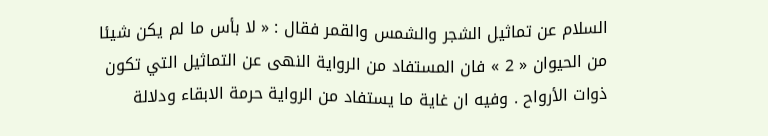السلام عن تماثيل الشجر والشمس والقمر فقال : « لا بأس ما لم يكن شيئا من الحيوان « 2 » فان المستفاد من الرواية النهى عن التماثيل التي تكون ذوات الأرواح . وفيه ان غاية ما يستفاد من الرواية حرمة الابقاء ودلالة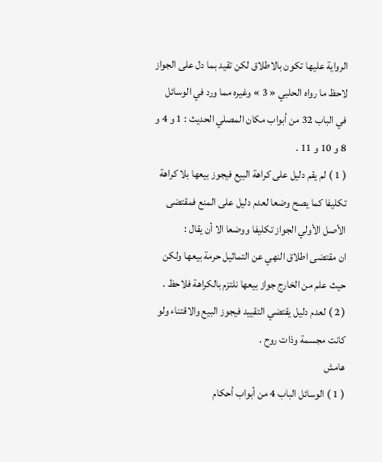الرواية عليها تكون بالاطلاق لكن تقيد بما دل على الجواز لاحظ ما رواه الحلبي « 3 » وغيره مما ورد في الوسائل في الباب 32 من أبواب مكان المصلي الحديث : 1 و 4 و 8 و 10 و 11 .
( 1 ) لم يقم دليل على كراهة البيع فيجوز بيعها بلا كراهة تكليفا كما يصح وضعا لعدم دليل على المنع فمقتضى الأصل الأولي الجواز تكليفا ووضعا الا أن يقال :
ان مقتضى اطلاق النهي عن التماثيل حرمة بيعها ولكن حيث علم من الخارج جواز بيعها نلتزم بالكراهة فلاحظ .
( 2 ) لعدم دليل يقتضي التقييد فيجوز البيع والاقتناء ولو كانت مجسمة وذات روح .
هامش
( 1 ) الوسائل الباب 4 من أبواب أحكام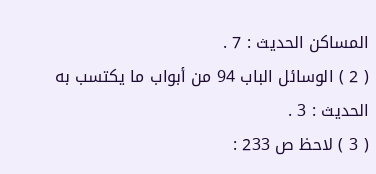المساكن الحديث : 7 .
( 2 ) الوسائل الباب 94 من أبواب ما يكتسب به الحديث : 3 .
( 3 ) لاحظ ص 233 :